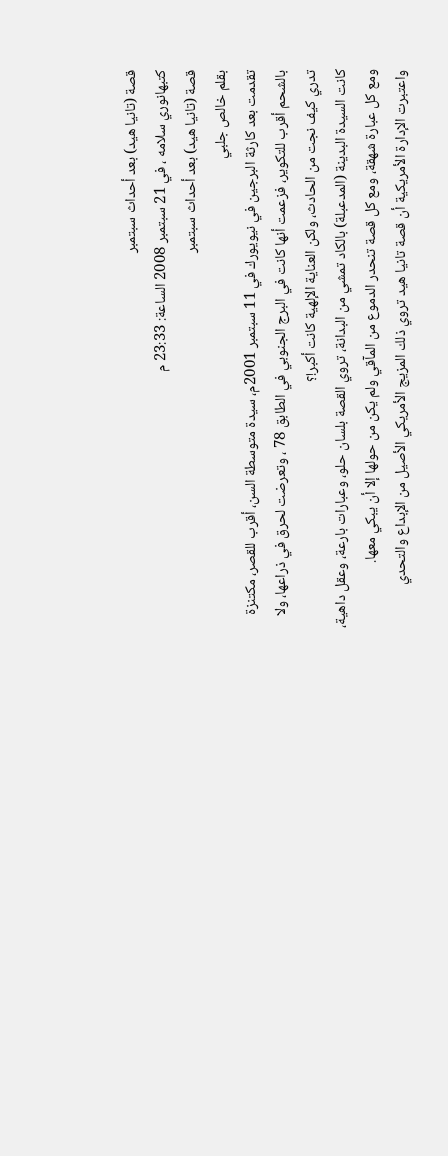قصة (تانيا هيد) بعد أحداث سبتمبر
كتبهانوري سلامه ، في 21 سبتمبر 2008 الساعة: 23:33 م
قصة (تانيا هيد) بعد أحداث سبتمبر
بقلم خالص جلبي
تقدمت بعد كارثة البرجين في نيويورك في 11 سبتمبر 2001م، سيدة متوسطة السن، أقرب للقصر، مكتنزة بالشحم أقرب للتكوير، فزعمت أنها كانت في البرج الجنوبي في الطابق 78 ، وتعرضت لحرق في ذراعها، ولا تدري كيف نجت من الحادث، ولكن العناية الإلهية كانت أكبر!؟
كانت السيدة البدينة (المدعبلة) بالكاد تمشي من البدانة، تروي القصة بلسان حلو، وعبارات بارعة، وعقل داهية، ومع كل عبارة شهقة، ومع كل قصة تنحدر الدموع من المآقي ولم يكن من حولها إلا أن يبكي معها.
واعتبرت الإدارة الأمريكية أن قصة تانيا هيد تروي ذلك المزيج الأمريكي الأصيل من الإبداع والتحدي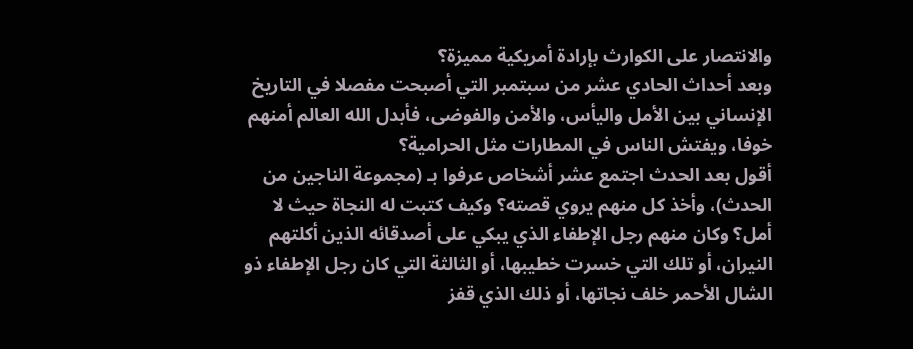والانتصار على الكوارث بإرادة أمريكية مميزة؟
وبعد أحداث الحادي عشر من سبتمبر التي أصبحت مفصلا في التاريخ الإنساني بين الأمل واليأس، والأمن والفوضى، فأبدل الله العالم أمنهم خوفا، ويفتش الناس في المطارات مثل الحرامية؟
أقول بعد الحدث اجتمع عشر أشخاص عرفوا بـ (مجموعة الناجين من الحدث)، وأخذ كل منهم يروي قصته؟ وكيف كتبت له النجاة حيث لا أمل؟ وكان منهم رجل الإطفاء الذي يبكي على أصدقائه الذين أكلتهم النيران، أو تلك التي خسرت خطيبها، أو الثالثة التي كان رجل الإطفاء ذو الشال الأحمر خلف نجاتها، أو ذلك الذي قفز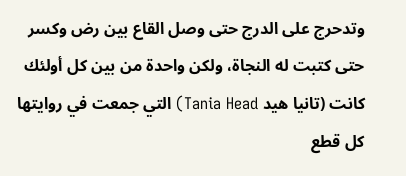وتدحرج على الدرج حتى وصل القاع بين رض وكسر حتى كتبت له النجاة، ولكن واحدة من بين كل أولئك كانت (تانيا هيد Tania Head) التي جمعت في روايتها كل قطع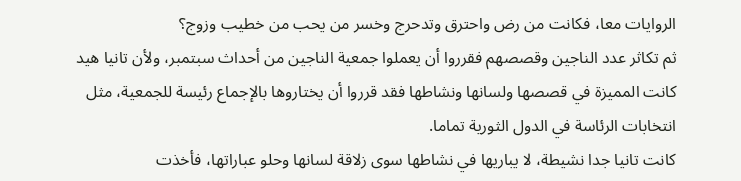الروايات معا، فكانت من رض واحترق وتدحرج وخسر من يحب من خطيب وزوج؟
ثم تكاثر عدد الناجين وقصصهم فقرروا أن يعملوا جمعية الناجين من أحداث سبتمبر، ولأن تانيا هيد كانت المميزة في قصصها ولسانها ونشاطها فقد قرروا أن يختاروها بالإجماع رئيسة للجمعية، مثل انتخابات الرئاسة في الدول الثورية تماما.
كانت تانيا جدا نشيطة، لا يباريها في نشاطها سوى زلاقة لسانها وحلو عباراتها، فأخذت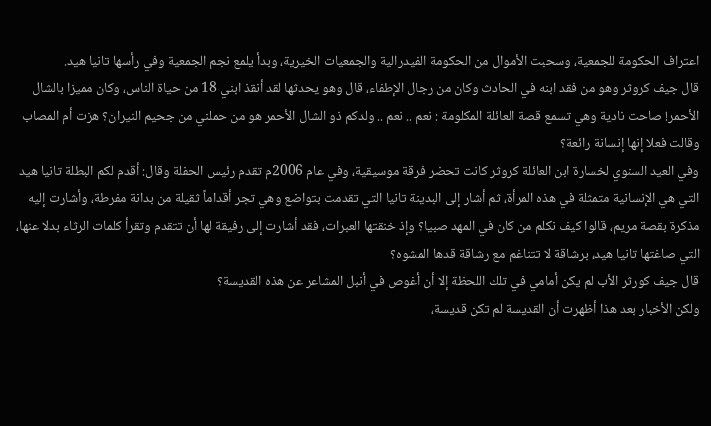اعتراف الحكومة للجمعية، وسحبت الأموال من الحكومة الفيدرالية والجمعيات الخيرية، وبدأ يلمع نجم الجمعية وفي رأسها تانيا هيد.
قال جيف كروثر وهو من فقد ابنه في الحادث وكان من رجال الإطفاء، قال وهو يحدثها لقد أنقذ ابني 18 من حياة الناس، وكان مميزا بالشال الأحمر! صاحت نادية وهي تسمع قصة العائلة المكلومة : نعم .. نعم .. ولدكم ذو الشال الأحمر هو من حملني من جحيم النيران؟ هزت أم المصاب وقالت فعلا إنها إنسانة رائعة؟
وفي العيد السنوي لخسارة ابن العائلة كروثر كانت تحضر فرقة موسيقية، وفي عام 2006م تقدم رئيس الحفلة وقال: أقدم لكم البطلة تانيا هيد التي هي الإنسانية متمثلة في هذه المرأة، ثم أشار إلى البدينة تانيا التي تقدمت بتواضع وهي تجر أقداماً ثقيلة من بدانة مفرطة، وأشارت إليه مذكرة بقصة مريم، قالوا كيف نكلم من كان في المهد صبيا؟ وإذ خنقتها العبرات، فقد أشارت إلى رفيقة لها أن تتقدم وتقرأ كلمات الرثاء بدلا عنها، التي صاغتها تانيا هيد، برشاقة لا تتناغم مع رشاقة قدها المشوه؟
قال جيف كورثر الأب لم يكن أمامي في تلك اللحظة إلا أن أغوص في أنبل المشاعر عن هذه القديسة؟
ولكن الأخبار بعد هذا أظهرت أن القديسة لم تكن قديسة،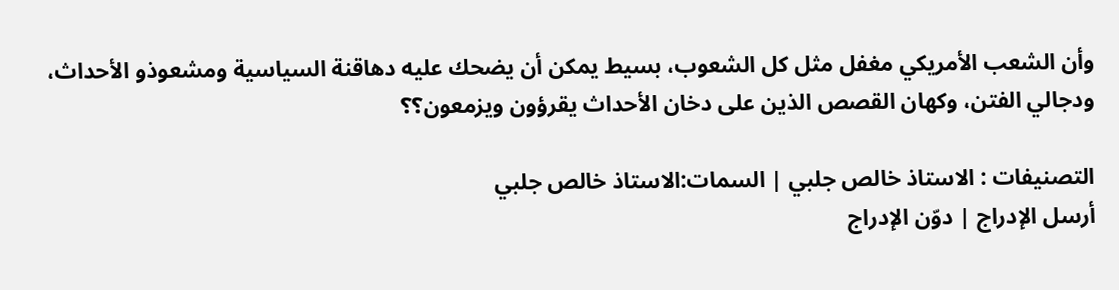وأن الشعب الأمريكي مغفل مثل كل الشعوب، بسيط يمكن أن يضحك عليه دهاقنة السياسية ومشعوذو الأحداث، ودجالي الفتن، وكهان القصص الذين على دخان الأحداث يقرؤون ويزمعون؟؟

التصنيفات : الاستاذ خالص جلبي | السمات:الاستاذ خالص جلبي
أرسل الإدراج | دوّن الإدراج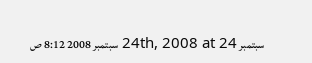سبتمبر 24th, 2008 at 24 سبتمبر 2008 8:12 ص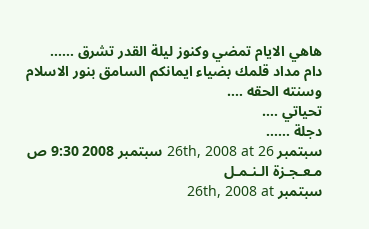هاهي الايام تمضي وكنوز ليلة القدر تشرق ……
دام مداد قلمك بضياء ايمانكم السامق بنور الاسلام وسنته الحقه ….
تحياتي ….
دجلة ……
سبتمبر 26th, 2008 at 26 سبتمبر 2008 9:30 ص
مـعـجـزة الـنـمـل
سبتمبر 26th, 2008 at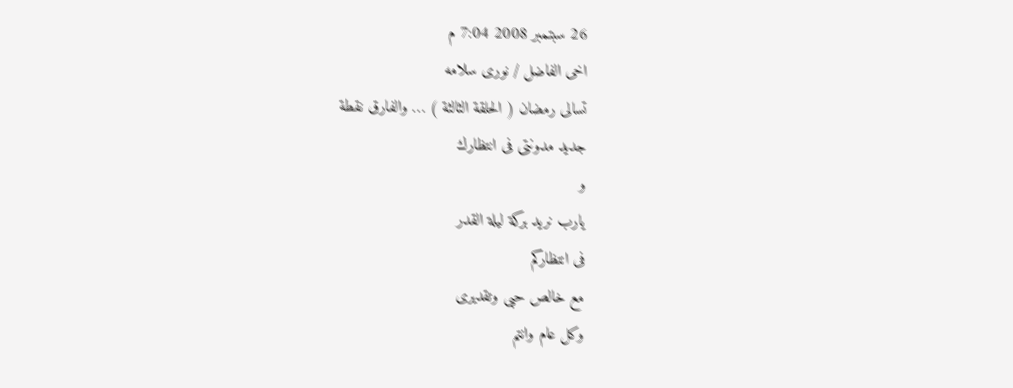26 سبتمبر 2008 7:04 م
اخى الفاضل / نورى سلامه
تسالى رمضان ( الحلقة الثالثة ) … والفارق نقطة
جديد مدونتى فى انتظارك
و
يارب نريد بركة ليلة القدر
فى انتظاركم
مع خالص حبى وتقديرى
وكل عام وانتم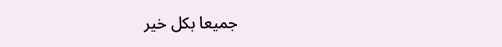جميعا بكل خير